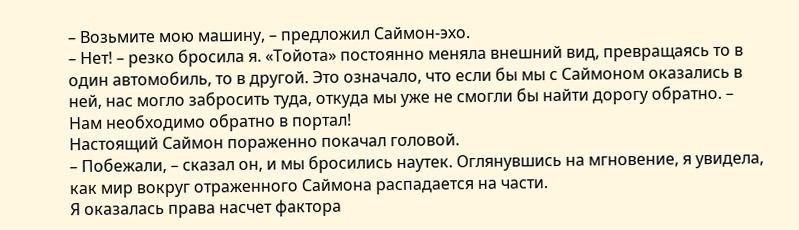– Возьмите мою машину, – предложил Саймон-эхо.
– Нет! – резко бросила я. «Тойота» постоянно меняла внешний вид, превращаясь то в один автомобиль, то в другой. Это означало, что если бы мы с Саймоном оказались в ней, нас могло забросить туда, откуда мы уже не смогли бы найти дорогу обратно. – Нам необходимо обратно в портал!
Настоящий Саймон пораженно покачал головой.
– Побежали, – сказал он, и мы бросились наутек. Оглянувшись на мгновение, я увидела, как мир вокруг отраженного Саймона распадается на части.
Я оказалась права насчет фактора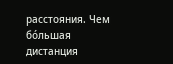расстояния. Чем бóльшая дистанция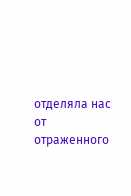отделяла нас от отраженного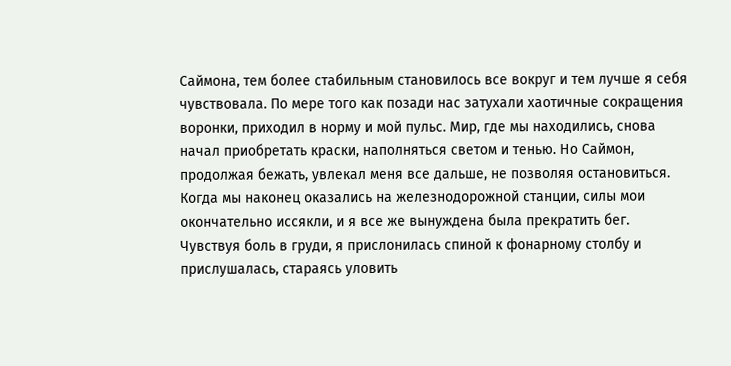Саймона, тем более стабильным становилось все вокруг и тем лучше я себя чувствовала. По мере того как позади нас затухали хаотичные сокращения воронки, приходил в норму и мой пульс. Мир, где мы находились, снова начал приобретать краски, наполняться светом и тенью. Но Саймон, продолжая бежать, увлекал меня все дальше, не позволяя остановиться. Когда мы наконец оказались на железнодорожной станции, силы мои окончательно иссякли, и я все же вынуждена была прекратить бег. Чувствуя боль в груди, я прислонилась спиной к фонарному столбу и прислушалась, стараясь уловить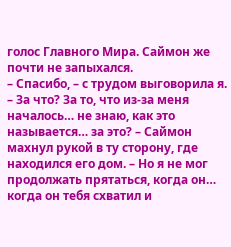голос Главного Мира. Саймон же почти не запыхался.
– Спасибо, – с трудом выговорила я.
– За что? За то, что из-за меня началось… не знаю, как это называется… за это? – Саймон махнул рукой в ту сторону, где находился его дом. – Но я не мог продолжать прятаться, когда он… когда он тебя схватил и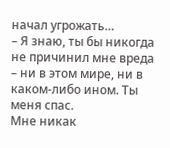начал угрожать…
– Я знаю, ты бы никогда не причинил мне вреда – ни в этом мире, ни в каком-либо ином. Ты меня спас.
Мне никак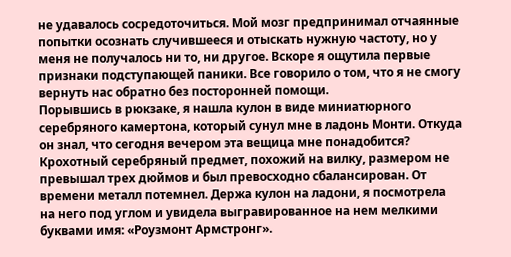не удавалось сосредоточиться. Мой мозг предпринимал отчаянные попытки осознать случившееся и отыскать нужную частоту, но у меня не получалось ни то, ни другое. Вскоре я ощутила первые признаки подступающей паники. Все говорило о том, что я не смогу вернуть нас обратно без посторонней помощи.
Порывшись в рюкзаке, я нашла кулон в виде миниатюрного серебряного камертона, который сунул мне в ладонь Монти. Откуда он знал, что сегодня вечером эта вещица мне понадобится?
Крохотный серебряный предмет, похожий на вилку, размером не превышал трех дюймов и был превосходно сбалансирован. От времени металл потемнел. Держа кулон на ладони, я посмотрела на него под углом и увидела выгравированное на нем мелкими буквами имя: «Роузмонт Армстронг».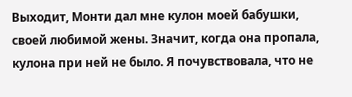Выходит, Монти дал мне кулон моей бабушки, своей любимой жены. Значит, когда она пропала, кулона при ней не было. Я почувствовала, что не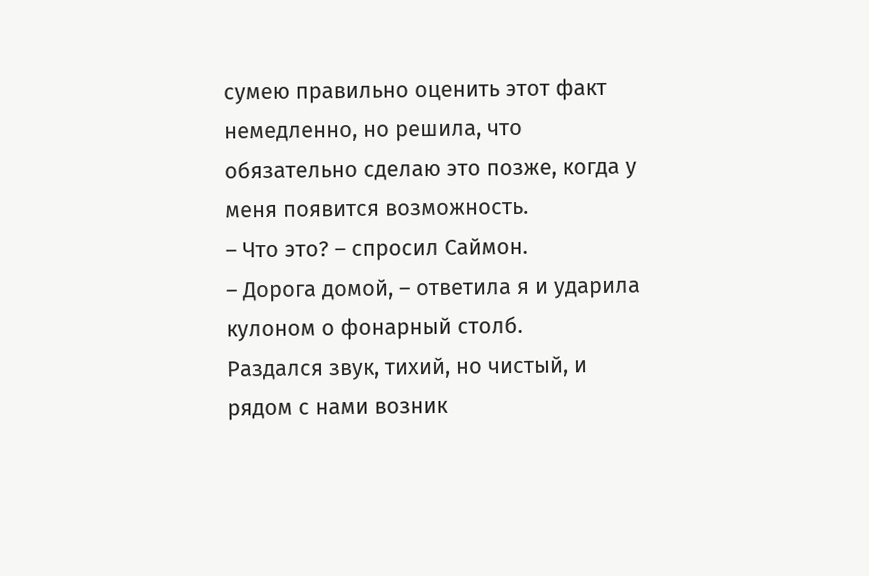сумею правильно оценить этот факт немедленно, но решила, что обязательно сделаю это позже, когда у меня появится возможность.
– Что это? – спросил Саймон.
– Дорога домой, – ответила я и ударила кулоном о фонарный столб.
Раздался звук, тихий, но чистый, и рядом с нами возник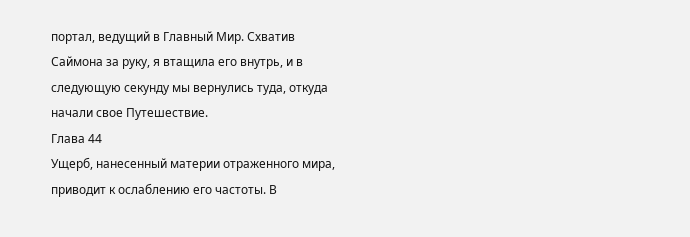портал, ведущий в Главный Мир. Схватив Саймона за руку, я втащила его внутрь, и в следующую секунду мы вернулись туда, откуда начали свое Путешествие.
Глава 44
Ущерб, нанесенный материи отраженного мира, приводит к ослаблению его частоты. В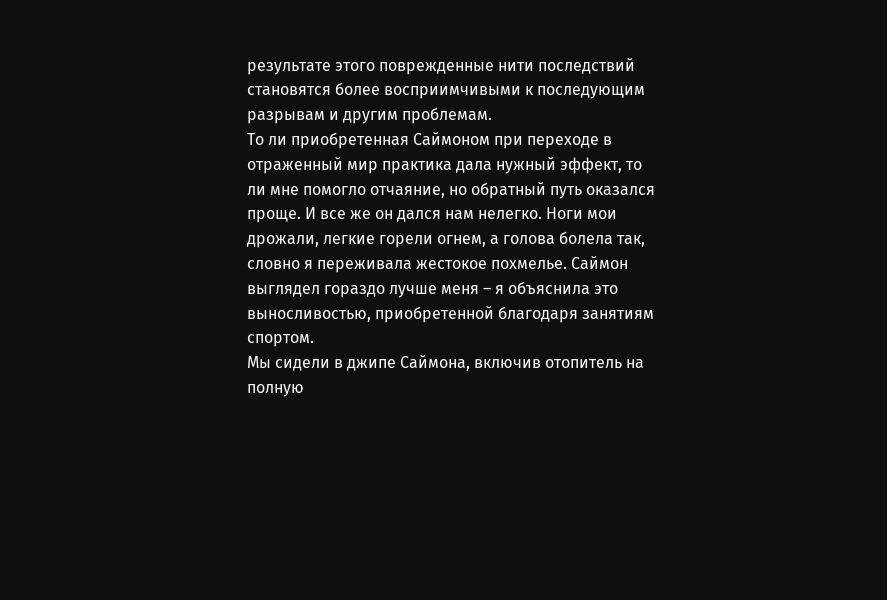результате этого поврежденные нити последствий становятся более восприимчивыми к последующим разрывам и другим проблемам.
То ли приобретенная Саймоном при переходе в отраженный мир практика дала нужный эффект, то ли мне помогло отчаяние, но обратный путь оказался проще. И все же он дался нам нелегко. Ноги мои дрожали, легкие горели огнем, а голова болела так, словно я переживала жестокое похмелье. Саймон выглядел гораздо лучше меня – я объяснила это выносливостью, приобретенной благодаря занятиям спортом.
Мы сидели в джипе Саймона, включив отопитель на полную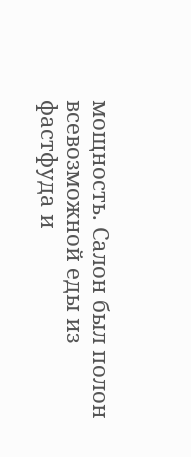мощность. Салон был полон всевозможной еды из фастфуда и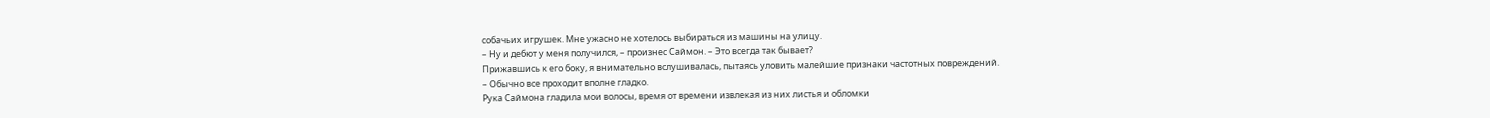собачьих игрушек. Мне ужасно не хотелось выбираться из машины на улицу.
– Ну и дебют у меня получился, – произнес Саймон. – Это всегда так бывает?
Прижавшись к его боку, я внимательно вслушивалась, пытаясь уловить малейшие признаки частотных повреждений.
– Обычно все проходит вполне гладко.
Рука Саймона гладила мои волосы, время от времени извлекая из них листья и обломки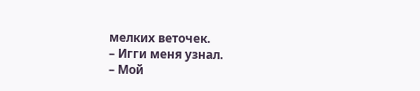мелких веточек.
– Игги меня узнал.
– Мой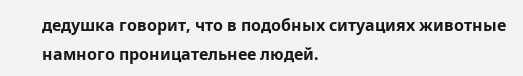дедушка говорит, что в подобных ситуациях животные намного проницательнее людей.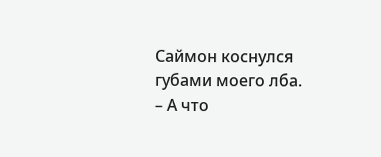Саймон коснулся губами моего лба.
– А что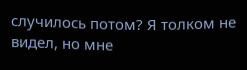случилось потом? Я толком не видел, но мне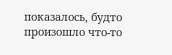показалось, будто произошло что-то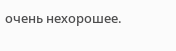очень нехорошее.